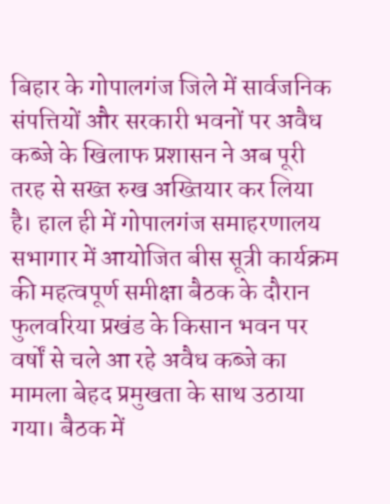बिहार के गोपालगंज जिले में सार्वजनिक संपत्तियों और सरकारी भवनों पर अवैध कब्जे के खिलाफ प्रशासन ने अब पूरी तरह से सख्त रुख अख्तियार कर लिया है। हाल ही में गोपालगंज समाहरणालय सभागार में आयोजित बीस सूत्री कार्यक्रम की महत्वपूर्ण समीक्षा बैठक के दौरान फुलवरिया प्रखंड के किसान भवन पर वर्षों से चले आ रहे अवैध कब्जे का मामला बेहद प्रमुखता के साथ उठाया गया। बैठक में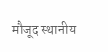मौजूद स्थानीय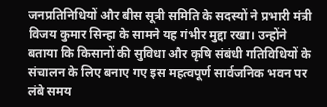जनप्रतिनिधियों और बीस सूत्री समिति के सदस्यों ने प्रभारी मंत्री विजय कुमार सिन्हा के सामने यह गंभीर मुद्दा रखा। उन्होंने बताया कि किसानों की सुविधा और कृषि संबंधी गतिविधियों के संचालन के लिए बनाए गए इस महत्वपूर्ण सार्वजनिक भवन पर लंबे समय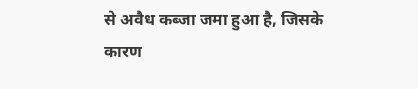से अवैध कब्जा जमा हुआ है, जिसके कारण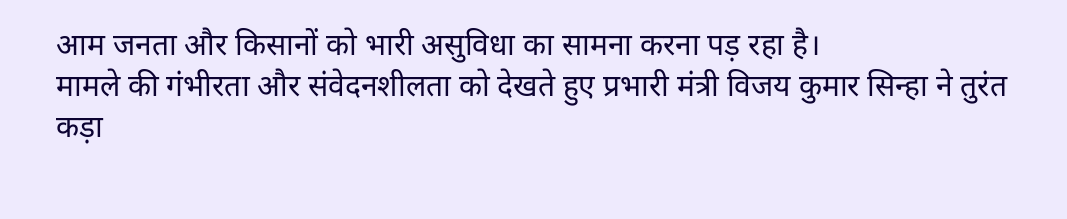आम जनता और किसानों को भारी असुविधा का सामना करना पड़ रहा है।
मामले की गंभीरता और संवेदनशीलता को देखते हुए प्रभारी मंत्री विजय कुमार सिन्हा ने तुरंत कड़ा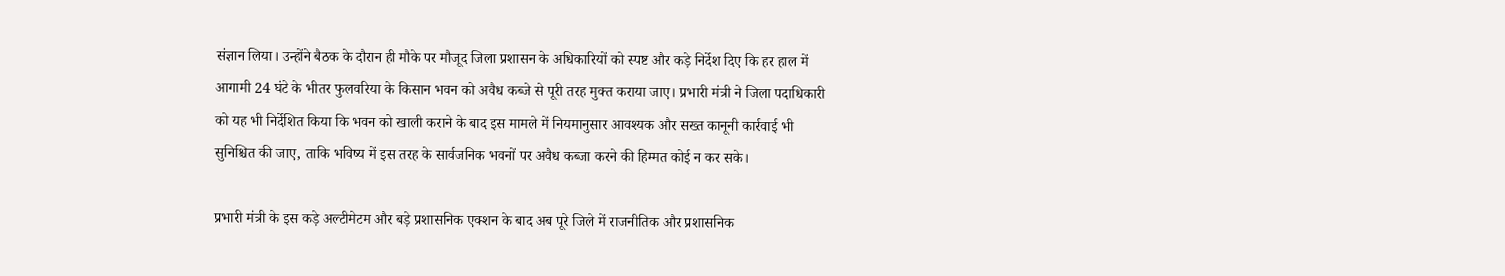संज्ञान लिया। उन्होंने बैठक के दौरान ही मौके पर मौजूद जिला प्रशासन के अधिकारियों को स्पष्ट और कड़े निर्देश दिए कि हर हाल में आगामी 24 घंटे के भीतर फुलवरिया के किसान भवन को अवैध कब्जे से पूरी तरह मुक्त कराया जाए। प्रभारी मंत्री ने जिला पदाधिकारी को यह भी निर्देशित किया कि भवन को खाली कराने के बाद इस मामले में नियमानुसार आवश्यक और सख्त कानूनी कार्रवाई भी सुनिश्चित की जाए, ताकि भविष्य में इस तरह के सार्वजनिक भवनों पर अवैध कब्जा करने की हिम्मत कोई न कर सके।

प्रभारी मंत्री के इस कड़े अल्टीमेटम और बड़े प्रशासनिक एक्शन के बाद अब पूरे जिले में राजनीतिक और प्रशासनिक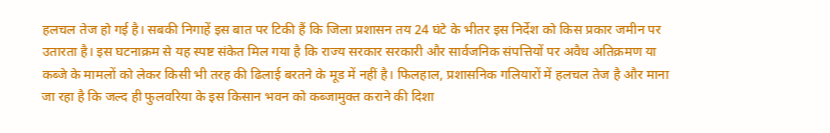हलचल तेज हो गई है। सबकी निगाहें इस बात पर टिकी हैं कि जिला प्रशासन तय 24 घंटे के भीतर इस निर्देश को किस प्रकार जमीन पर उतारता है। इस घटनाक्रम से यह स्पष्ट संकेत मिल गया है कि राज्य सरकार सरकारी और सार्वजनिक संपत्तियों पर अवैध अतिक्रमण या कब्जे के मामलों को लेकर किसी भी तरह की ढिलाई बरतने के मूड में नहीं है। फिलहाल, प्रशासनिक गलियारों में हलचल तेज है और माना जा रहा है कि जल्द ही फुलवरिया के इस किसान भवन को कब्जामुक्त कराने की दिशा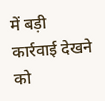में बड़ी कार्रवाई देखने को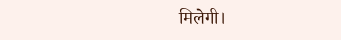मिलेगी।